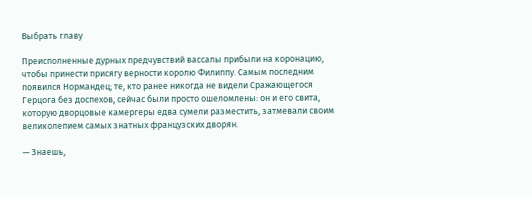Выбрать главу

Преисполненные дурных предчувствий вассалы прибыли на коронацию, чтобы принести присягу верности королю Филиппу. Самым последним появился Нормандец; те, кто ранее никогда не видели Сражающегося Герцога без доспехов, сейчас были просто ошеломлены: он и его свита, которую дворцовые камергеры едва сумели разместить, затмевали своим великолепием самых знатных французских дворян.

— Знаешь,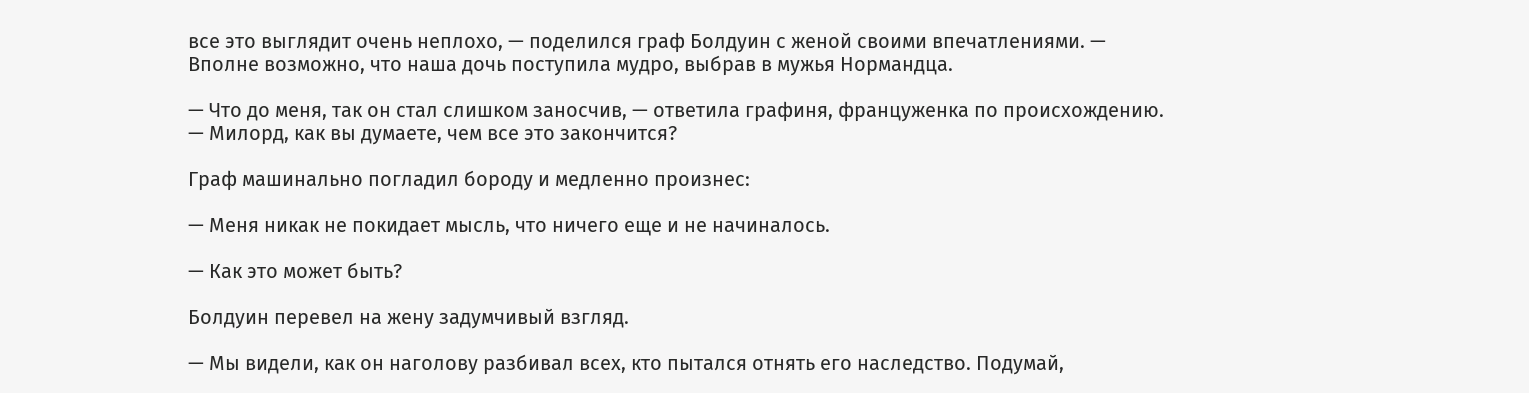все это выглядит очень неплохо, — поделился граф Болдуин с женой своими впечатлениями. — Вполне возможно, что наша дочь поступила мудро, выбрав в мужья Нормандца.

— Что до меня, так он стал слишком заносчив, — ответила графиня, француженка по происхождению. — Милорд, как вы думаете, чем все это закончится?

Граф машинально погладил бороду и медленно произнес:

— Меня никак не покидает мысль, что ничего еще и не начиналось.

— Как это может быть?

Болдуин перевел на жену задумчивый взгляд.

— Мы видели, как он наголову разбивал всех, кто пытался отнять его наследство. Подумай,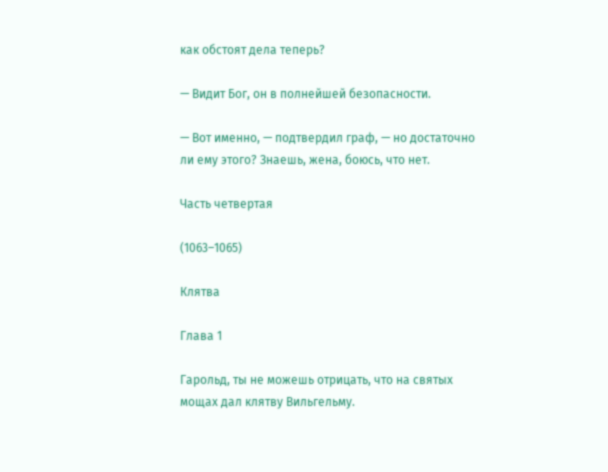как обстоят дела теперь?

— Видит Бог, он в полнейшей безопасности.

— Вот именно, — подтвердил граф, — но достаточно ли ему этого? Знаешь, жена, боюсь, что нет.

Часть четвертая

(1063–1065)

Клятва

Глава 1

Гарольд, ты не можешь отрицать, что на святых мощах дал клятву Вильгельму.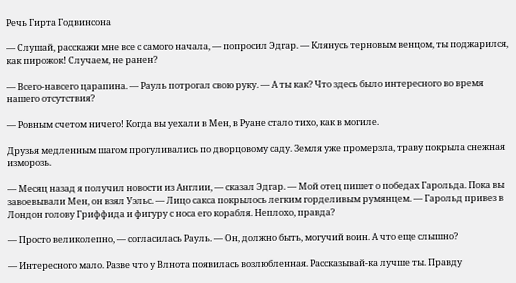Речь Гирта Годвинсона

— Слушай, расскажи мне все с самого начала, — попросил Эдгар. — Клянусь терновым венцом, ты поджарился, как пирожок! Случаем, не ранен?

— Всего-навсего царапина. — Рауль потрогал свою руку. — А ты как? Что здесь было интересного во время нашего отсутствия?

— Ровным счетом ничего! Когда вы уехали в Мен, в Руане стало тихо, как в могиле.

Друзья медленным шагом прогуливались по дворцовому саду. Земля уже промерзла, траву покрыла снежная изморозь.

— Месяц назад я получил новости из Англии, — сказал Эдгар. — Мой отец пишет о победах Гарольда. Пока вы завоевывали Мен, он взял Уэльс. — Лицо сакса покрылось легким горделивым румянцем. — Гарольд привез в Лондон голову Гриффида и фигуру с носа его корабля. Неплохо, правда?

— Просто великолепно, — согласилась Рауль. — Он, должно быть, могучий воин. А что еще слышно?

— Интересного мало. Разве что у Влнота появилась возлюбленная. Рассказывай-ка лучше ты. Правду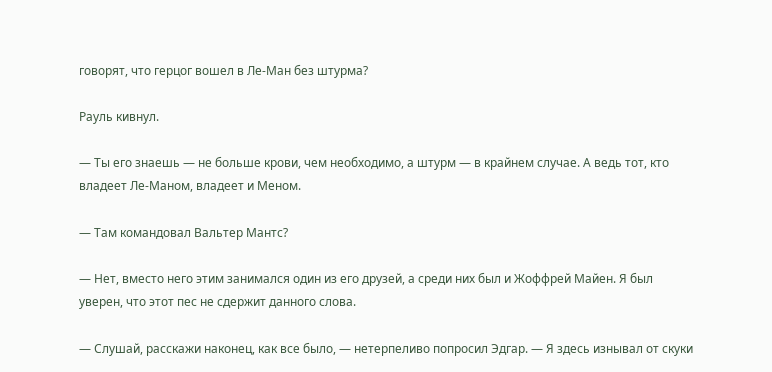говорят, что герцог вошел в Ле-Ман без штурма?

Рауль кивнул.

— Ты его знаешь — не больше крови, чем необходимо, а штурм — в крайнем случае. А ведь тот, кто владеет Ле-Маном, владеет и Меном.

— Там командовал Вальтер Мантс?

— Нет, вместо него этим занимался один из его друзей, а среди них был и Жоффрей Майен. Я был уверен, что этот пес не сдержит данного слова.

— Слушай, расскажи наконец, как все было, — нетерпеливо попросил Эдгар. — Я здесь изнывал от скуки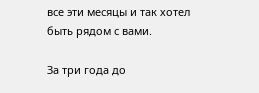все эти месяцы и так хотел быть рядом с вами.

За три года до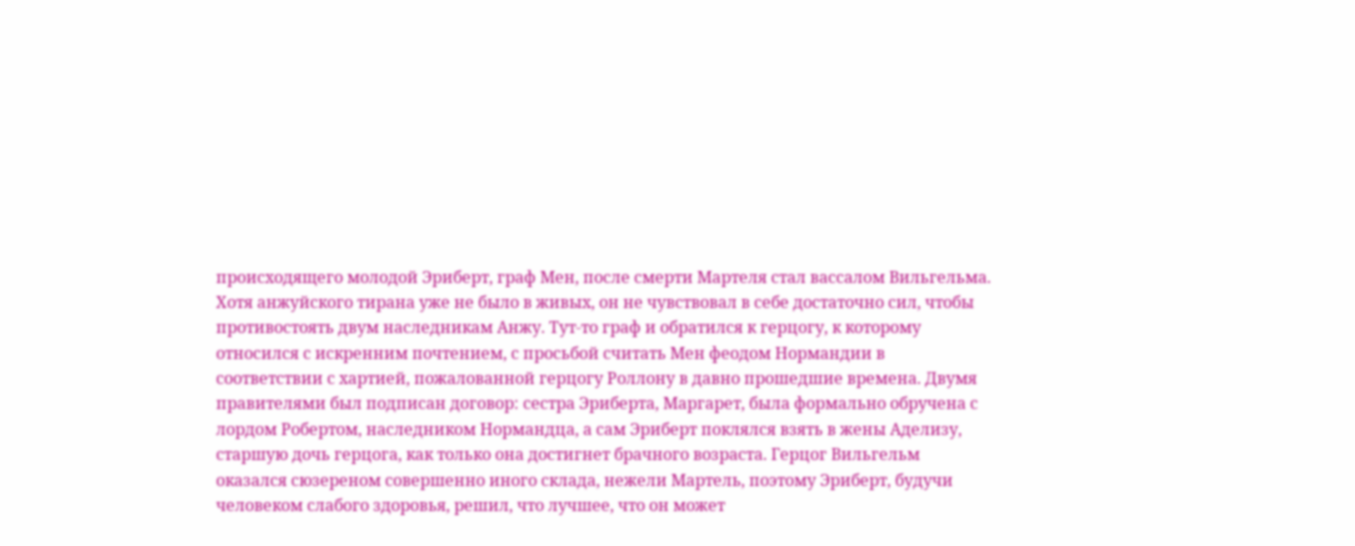происходящего молодой Эриберт, граф Мен, после смерти Мартеля стал вассалом Вильгельма. Хотя анжуйского тирана уже не было в живых, он не чувствовал в себе достаточно сил, чтобы противостоять двум наследникам Анжу. Тут-то граф и обратился к герцогу, к которому относился с искренним почтением, с просьбой считать Мен феодом Нормандии в соответствии с хартией, пожалованной герцогу Роллону в давно прошедшие времена. Двумя правителями был подписан договор: сестра Эриберта, Маргарет, была формально обручена с лордом Робертом, наследником Нормандца, а сам Эриберт поклялся взять в жены Аделизу, старшую дочь герцога, как только она достигнет брачного возраста. Герцог Вильгельм оказался сюзереном совершенно иного склада, нежели Мартель, поэтому Эриберт, будучи человеком слабого здоровья, решил, что лучшее, что он может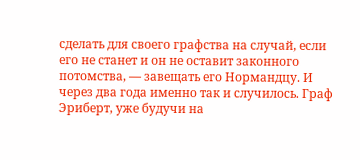сделать для своего графства на случай, если его не станет и он не оставит законного потомства, — завещать его Нормандцу. И через два года именно так и случилось. Граф Эриберт, уже будучи на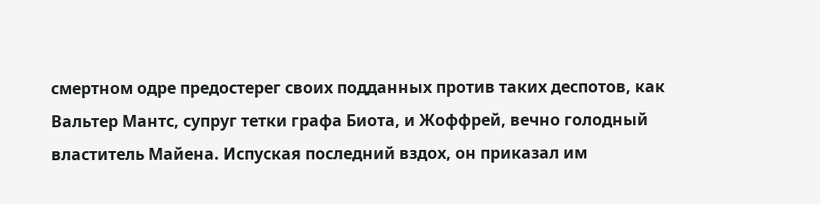смертном одре предостерег своих подданных против таких деспотов, как Вальтер Мантс, супруг тетки графа Биота, и Жоффрей, вечно голодный властитель Майена. Испуская последний вздох, он приказал им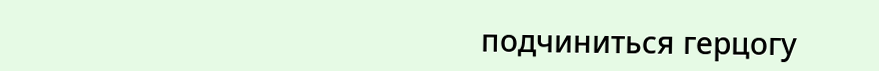подчиниться герцогу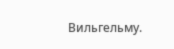Вильгельму.